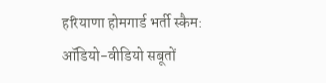हरियाणा होमगार्ड भर्ती स्कैम: ऑडियो-वीडियो सबूतों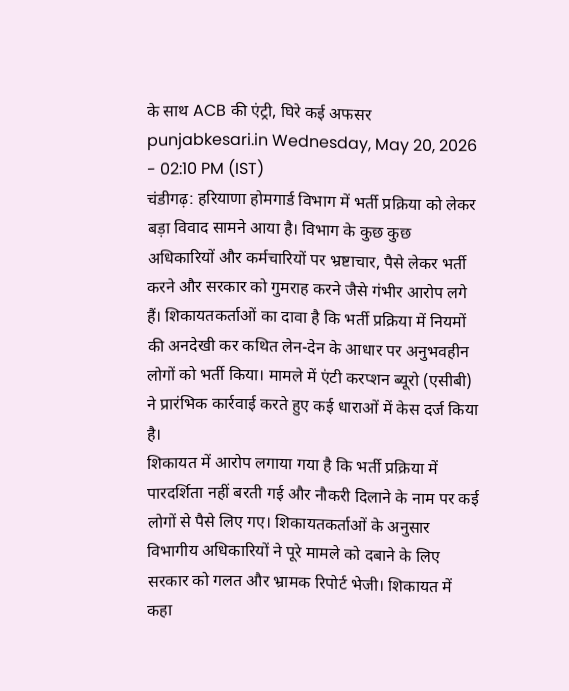के साथ ACB की एंट्री, घिरे कई अफसर
punjabkesari.in Wednesday, May 20, 2026 - 02:10 PM (IST)
चंडीगढ़: हरियाणा होमगार्ड विभाग में भर्ती प्रक्रिया को लेकर बड़ा विवाद सामने आया है। विभाग के कुछ कुछ अधिकारियों और कर्मचारियों पर भ्रष्टाचार, पैसे लेकर भर्ती करने और सरकार को गुमराह करने जैसे गंभीर आरोप लगे हैं। शिकायतकर्ताओं का दावा है कि भर्ती प्रक्रिया में नियमों की अनदेखी कर कथित लेन-देन के आधार पर अनुभवहीन लोगों को भर्ती किया। मामले में एंटी करप्शन ब्यूरो (एसीबी) ने प्रारंभिक कार्रवाई करते हुए कई धाराओं में केस दर्ज किया है।
शिकायत में आरोप लगाया गया है कि भर्ती प्रक्रिया में पारदर्शिता नहीं बरती गई और नौकरी दिलाने के नाम पर कई लोगों से पैसे लिए गए। शिकायतकर्ताओं के अनुसार विभागीय अधिकारियों ने पूरे मामले को दबाने के लिए सरकार को गलत और भ्रामक रिपोर्ट भेजी। शिकायत में कहा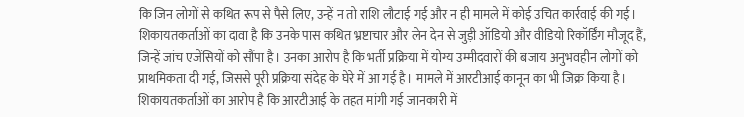कि जिन लोगों से कथित रूप से पैसे लिए, उन्हें न तो राशि लौटाई गई और न ही मामले में कोई उचित कार्रवाई की गई।
शिकायतकर्ताओं का दावा है कि उनके पास कथित भ्रष्टाचार और लेन देन से जुड़ी ऑडियो और वीडियो रिकॉर्डिंग मौजूद हैं, जिन्हें जांच एजेंसियों को सौंपा है। उनका आरोप है कि भर्ती प्रक्रिया में योग्य उम्मीदवारों की बजाय अनुभवहीन लोगों को प्राथमिकता दी गई, जिससे पूरी प्रक्रिया संदेह के घेरे में आ गई है। मामले में आरटीआई कानून का भी जिक्र किया है। शिकायतकर्ताओं का आरोप है कि आरटीआई के तहत मांगी गई जानकारी में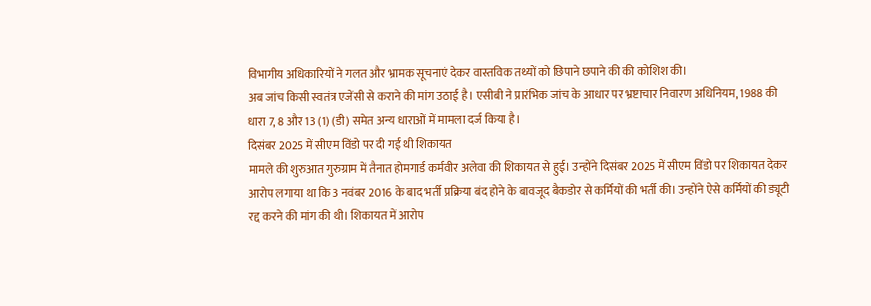विभागीय अधिकारियों ने गलत और भ्रामक सूचनाएं देकर वास्तविक तथ्यों को छिपाने छपाने की की कोशिश की।
अब जांच किसी स्वतंत्र एजेंसी से कराने की मांग उठाई है। एसीबी ने प्रारंभिक जांच के आधार पर भ्रष्टाचार निवारण अधिनियम, 1988 की धारा 7, 8 और 13 (1) (डी) समेत अन्य धाराओं में मामला दर्ज किया है।
दिसंबर 2025 में सीएम विंडो पर दी गई थी शिकायत
मामले की शुरुआत गुरुग्राम में तैनात होमगार्ड कर्मवीर अलेवा की शिकायत से हुई। उन्होंने दिसंबर 2025 में सीएम विंडो पर शिकायत देकर आरोप लगाया था कि 3 नवंबर 2016 के बाद भर्ती प्रक्रिया बंद होने के बावजूद बैकडोर से कर्मियों की भर्ती की। उन्होंने ऐसे कर्मियों की ड्यूटी रद्द करने की मांग की थी। शिकायत में आरोप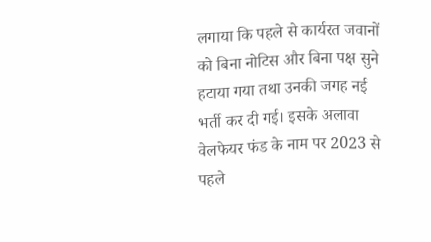लगाया कि पहले से कार्यरत जवानों को बिना नोटिस और बिना पक्ष सुने हटाया गया तथा उनकी जगह नई भर्ती कर दी गई। इसके अलावा वेलफेयर फंड के नाम पर 2023 से पहले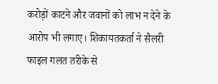करोड़ों काटने और जवानों को लाभ न देने के आरोप भी लगाए। शिकायतकर्ता ने सैलरी फाइल गलत तरीके से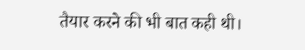तैयार करने की भी बात कही थी।